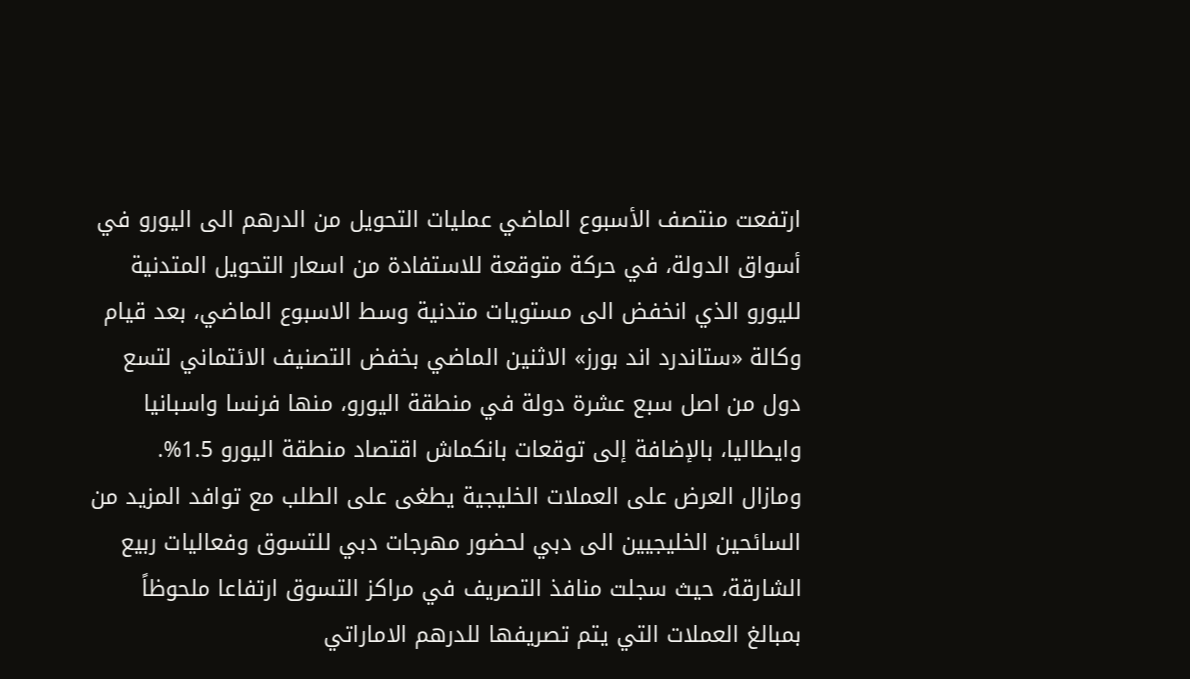ارتفعت منتصف الأسبوع الماضي عمليات التحويل من الدرهم الى اليورو في أسواق الدولة، في حركة متوقعة للاستفادة من اسعار التحويل المتدنية لليورو الذي انخفض الى مستويات متدنية وسط الاسبوع الماضي، بعد قيام وكالة «ستاندرد اند بورز» الاثنين الماضي بخفض التصنيف الائتماني لتسع دول من اصل سبع عشرة دولة في منطقة اليورو، منها فرنسا واسبانيا وايطاليا، بالإضافة إلى توقعات بانكماش اقتصاد منطقة اليورو 1.5%.
ومازال العرض على العملات الخليجية يطغى على الطلب مع توافد المزيد من السائحين الخليجيين الى دبي لحضور مهرجات دبي للتسوق وفعاليات ربيع الشارقة، حيث سجلت منافذ التصريف في مراكز التسوق ارتفاعا ملحوظاً بمبالغ العملات التي يتم تصريفها للدرهم الاماراتي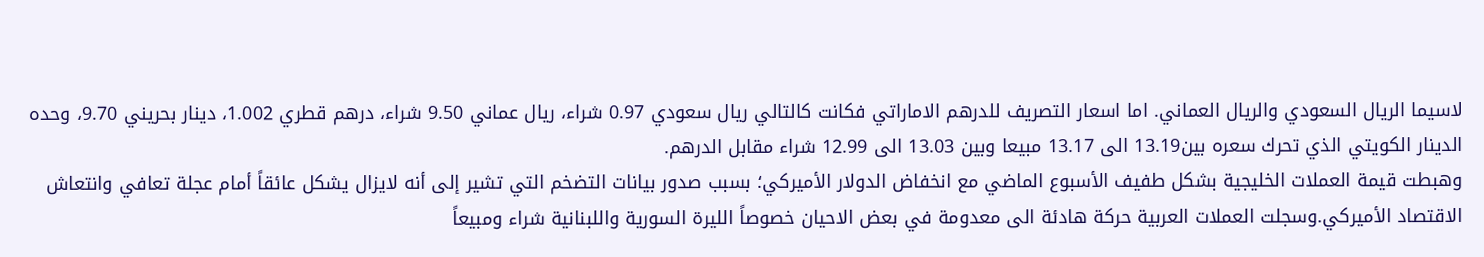لاسيما الريال السعودي والريال العماني. اما اسعار التصريف للدرهم الاماراتي فكانت كالتالي ريال سعودي 0.97 شراء، ريال عماني 9.50 شراء، درهم قطري 1.002، دينار بحريني 9.70، وحده الدينار الكويتي الذي تحرك سعره بين13.19 الى 13.17 مبيعا وبين 13.03 الى 12.99 شراء مقابل الدرهم.
وهبطت قيمة العملات الخليجية بشكل طفيف الأسبوع الماضي مع انخفاض الدولار الأميركي؛ بسبب صدور بيانات التضخم التي تشير إلى أنه لايزال يشكل عائقاً أمام عجلة تعافي وانتعاش الاقتصاد الأميركي.وسجلت العملات العربية حركة هادئة الى معدومة في بعض الاحيان خصوصاً الليرة السورية واللبنانية شراء ومبيعاً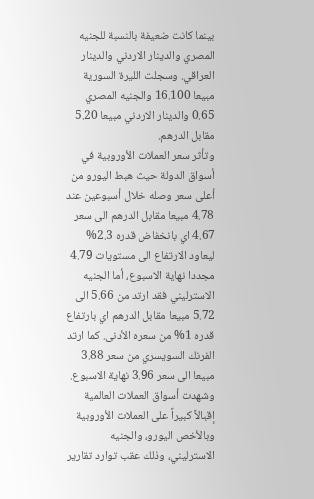بينما كانت ضعيفة بالنسبة للجنيه المصري والدينار الاردني والدينار العراقي. وسجلت الليرة السورية مبيعا 16.100 والجنيه المصري 0.65 والدينار الاردني مبيعا 5.20 مقابل الدرهم.
وتأثر سعر العملات الأوروبية في أسواق الدولة حيث هبط اليورو من أعلى سعر وصله خلال أسبوعين عند 4.78 مبيعا مقابل الدرهم الى سعر 4.67 اي بانخفاض قدره 2.3% ليعاود الارتفاع الى مستويات 4.79 مجددا نهاية الاسبوع، أما الجنيه الاسترليني فقد ارتد من 5.66 الى 5.72 مبيعا مقابل الدرهم اي بارتفاع قدره 1% من سعره الأدنى. كما ارتد الفرنك السويسري من سعر 3.88 مبيعا الى سعر 3.96 نهاية الاسبوع.
وشهدت أسواق العملات العالمية إقبالاً كبيراً على العملات الأوروبية وبالأخص اليورو، والجنيه الاسترليني، وذلك عقب توارد تقارير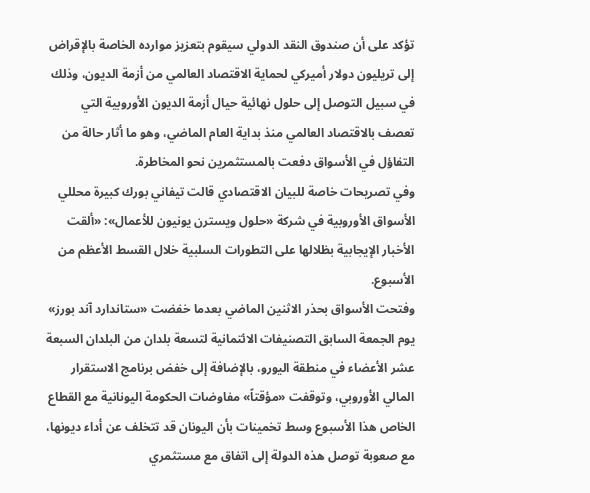تؤكد على أن صندوق النقد الدولي سيقوم بتعزيز موارده الخاصة بالإقراض إلى تريليون دولار أميركي لحماية الاقتصاد العالمي من أزمة الديون، وذلك في سبيل التوصل إلى حلول نهائية حيال أزمة الديون الأوروبية التي تعصف بالاقتصاد العالمي منذ بداية العام الماضي، وهو ما أثار حالة من التفاؤل في الأسواق دفعت بالمستثمرين نحو المخاطرة.
وفي تصريحات خاصة للبيان الاقتصادي قالت تيفاني بورك كبيرة محللي الأسواق الأوروبية في شركة «حلول ويسترن يونيون للأعمال»: «ألقت الأخبار الإيجابية بظلالها على التطورات السلبية خلال القسط الأعظم من الأسبوع.
وفتحت الأسواق بحذر الاثنين الماضي بعدما خفضت «ستاندارد آند بورز» يوم الجمعة السابق التصنيفات الائتمانية لتسعة بلدان من البلدان السبعة عشر الأعضاء في منطقة اليورو، بالإضافة إلى خفض برنامج الاستقرار المالي الأوروبي، وتوقفت «مؤقتاً» مفاوضات الحكومة اليونانية مع القطاع الخاص هذا الأسبوع وسط تخمينات بأن اليونان قد تتخلف عن أداء ديونها، مع صعوبة توصل هذه الدولة إلى اتفاق مع مستثمري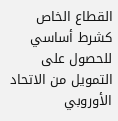القطاع الخاص كشرط أساسي للحصول على التمويل من الاتحاد الأوروبي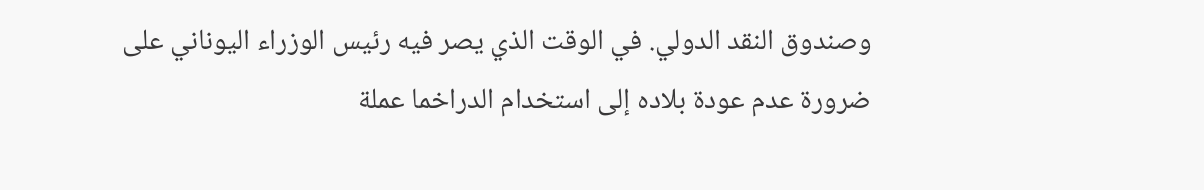وصندوق النقد الدولي. في الوقت الذي يصر فيه رئيس الوزراء اليوناني على ضرورة عدم عودة بلاده إلى استخدام الدراخما عملة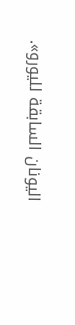اليونان السابقة لليورو».